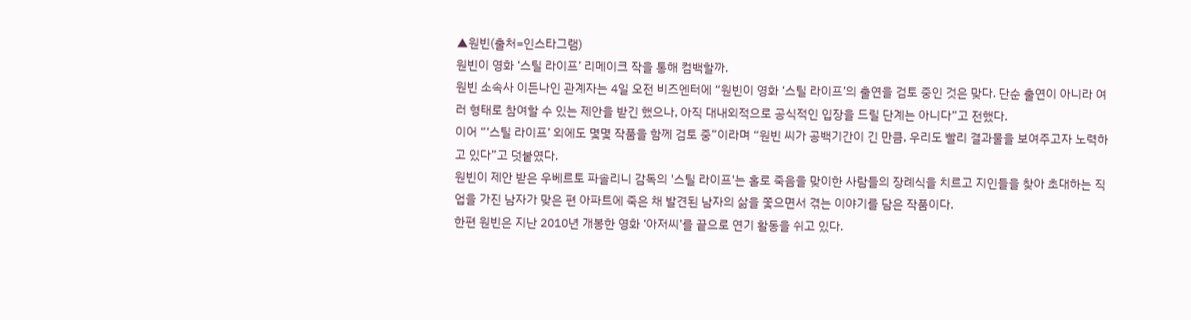▲원빈(출처=인스타그램)
원빈이 영화 ‘스틸 라이프’ 리메이크 작을 통해 컴백할까.
원빈 소속사 이든나인 관계자는 4일 오전 비즈엔터에 “원빈이 영화 ‘스틸 라이프’의 출연을 검토 중인 것은 맞다. 단순 출연이 아니라 여러 형태로 참여할 수 있는 제안을 받긴 했으나, 아직 대내외적으로 공식적인 입장을 드릴 단계는 아니다”고 전했다.
이어 “‘스틸 라이프’ 외에도 몇몇 작품을 함께 검토 중”이라며 “원빈 씨가 공백기간이 긴 만큼, 우리도 빨리 결과물을 보여주고자 노력하고 있다”고 덧붙였다.
원빈이 제안 받은 우베르토 파솔리니 감독의 '스틸 라이프'는 홀로 죽음을 맞이한 사람들의 장례식을 치르고 지인들을 찾아 초대하는 직업을 가진 남자가 맞은 편 아파트에 죽은 채 발견된 남자의 삶을 쫓으면서 겪는 이야기를 담은 작품이다.
한편 원빈은 지난 2010년 개봉한 영화 ‘아저씨’를 끝으로 연기 활동을 쉬고 있다.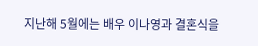지난해 5월에는 배우 이나영과 결혼식을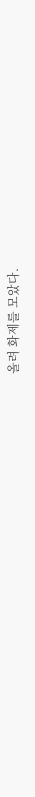올려 화제를 모았다.